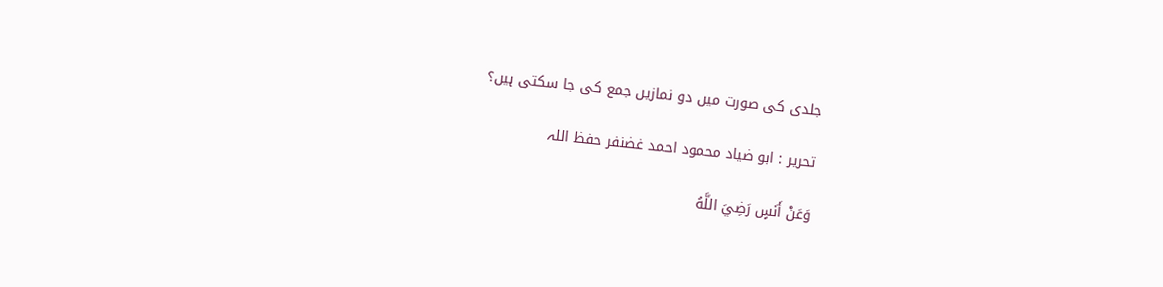جلدی کی صورت میں دو نمازیں جمع کی جا سکتی ہیں؟

تحریر : ابو ضیاد محمود احمد غضنفر حفظ اللہ

وَعَنْ أَنَسٍ رَضِيَ اللَّهُ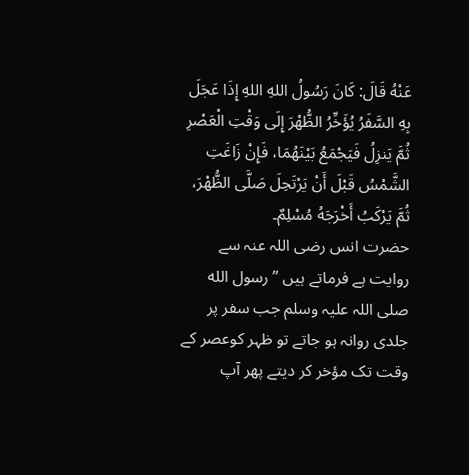عَنْهُ قَالَ: كَانَ رَسُولُ اللهِ اللهِ إِذَا عَجَلَ بِهِ السَّفَرُ يُؤَخِّرُ الظُّهْرَ إِلَى وَقْتِ الْعَصْرِ ثُمَّ يَنزِلُ فَيَجْمَعُ بَيْنَهُمَا، فَإِنْ زَاغَتِ الشَّمْسُ قَبْلَ أَنْ يَرْتَحِلَ صَلَّى الظُّهْرَ، ثُمَّ يَرْكَبُ أَخْرَجَهُ مُسْلِمٌ۔
حضرت انس رضی اللہ عنہ سے روایت ہے فرماتے ہیں ”رسول الله صلی اللہ علیہ وسلم جب سفر پر جلدی روانہ ہو جاتے تو ظہر کوعصر کے وقت تک مؤخر کر دیتے پھر آپ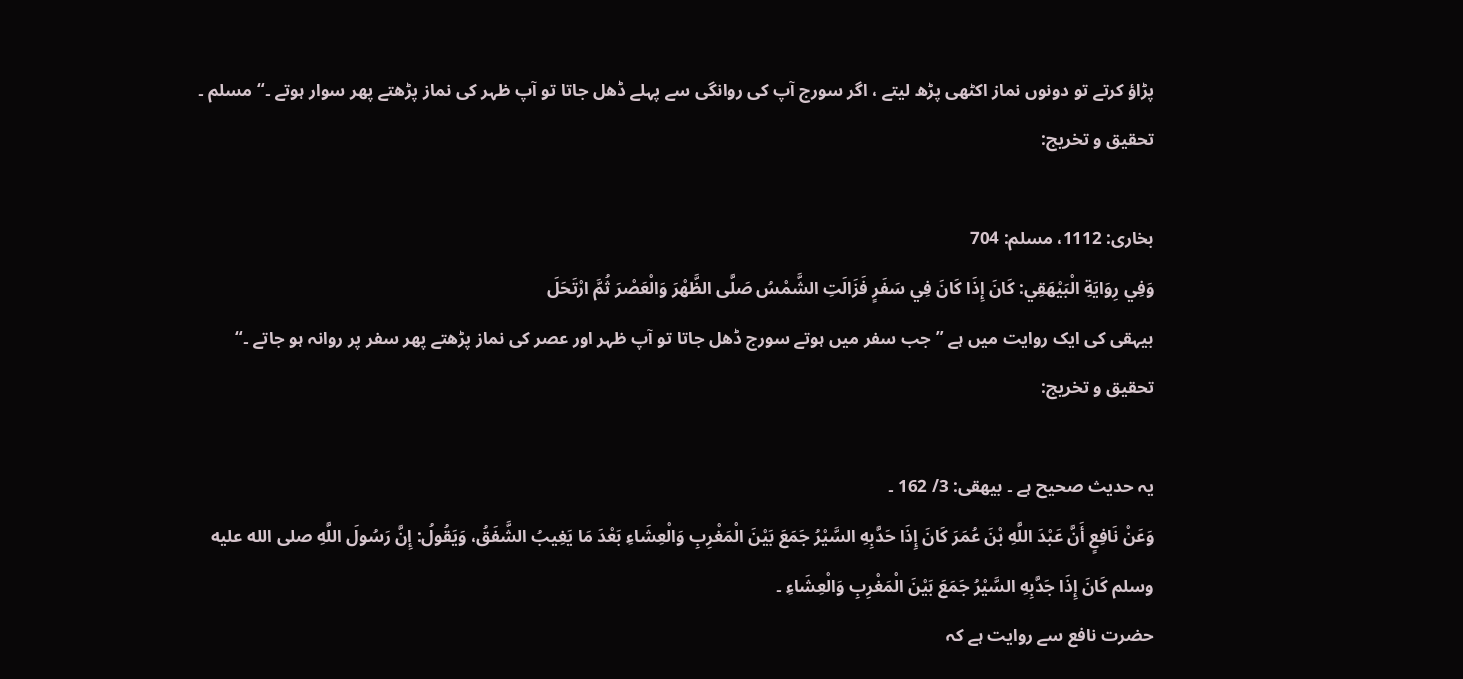پڑاؤ کرتے تو دونوں نماز اکٹھی پڑھ لیتے ، اگر سورج آپ کی روانگی سے پہلے ڈھل جاتا تو آپ ظہر کی نماز پڑھتے پھر سوار ہوتے ۔“ مسلم ۔
تحقیق و تخریج:

بخاری: 1112، مسلم: 704
وَفِي رِوَايَةِ الْبَيْهَقِي: كَانَ إِذَا كَانَ فِي سَفَرٍ فَزَالَتِ الشَّمْسُ صَلَّى الظَّهْرَ وَالْعَصْرَ ثُمَّ ارْتَحَلَ
بیہقی کی ایک روایت میں ہے ”جب سفر میں ہوتے سورج ڈھل جاتا تو آپ ظہر اور عصر کی نماز پڑھتے پھر سفر پر روانہ ہو جاتے ۔“
تحقیق و تخریج:

یہ حدیث صحیح ہے ۔ بیهقی: 3/ 162 ۔
وَعَنْ نَافِعٍ أَنَّ عَبْدَ اللَّهِ بْنَ عُمَرَ كَانَ إِذَا حَدَّبِهِ السَّيْرُ جَمَعَ بَيْنَ الْمَغْرِبِ وَالْعِشَاءِ بَعْدَ مَا يَغِيبُ الشَّفَقُ، وَيَقُولُ: إِنَّ رَسُولَ اللَّهِ صلى الله عليه وسلم كَانَ إِذَا جَدَّبِهِ السَّيْرُ جَمَعَ بَيْنَ الْمَغْرِبِ وَالْعِشَاءِ ۔
حضرت نافع سے روایت ہے کہ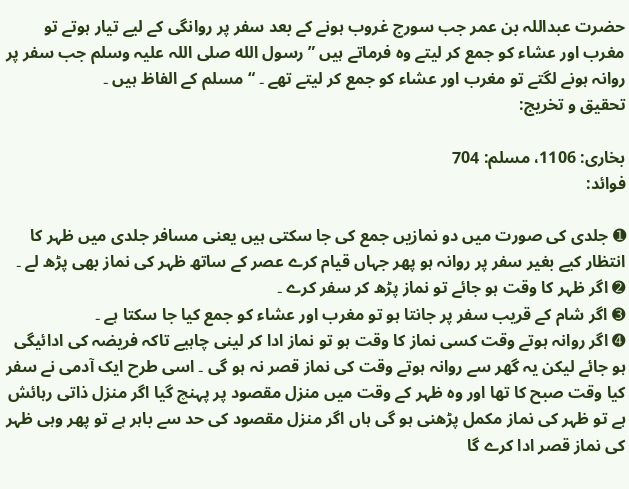حضرت عبداللہ بن عمر جب سورج غروب ہونے کے بعد سفر پر روانگی کے لیے تیار ہوتے تو مغرب اور عشاء کو جمع کر لیتے وہ فرماتے ہیں ”رسول الله صلی اللہ علیہ وسلم جب سفر پر روانہ ہونے لگتے تو مغرب اور عشاء کو جمع کر لیتے تھے ۔ “ مسلم کے الفاظ ہیں ۔
تحقیق و تخریج:

بخاری: 1106، مسلم: 704
فوائد:

➊ جلدی کی صورت میں دو نمازیں جمع کی جا سکتی ہیں یعنی مسافر جلدی میں ظہر کا انتظار کیے بغیر سفر پر روانہ ہو پھر جہاں قیام کرے عصر کے ساتھ ظہر کی نماز بھی پڑھ لے ۔
➋ اگر ظہر کا وقت ہو جائے تو نماز پڑھ کر سفر کرے ۔
➌ اگر شام کے قریب سفر پر جانتا ہو تو مغرب اور عشاء کو جمع کیا جا سکتا ہے ۔
➍ اگر روانہ ہوتے وقت کسی نماز کا وقت ہو تو نماز ادا کر لینی چاہیے تاکہ فریضہ کی ادائیگی ہو جائے لیکن یہ گھر سے روانہ ہوتے وقت کی نماز قصر نہ ہو گی ۔ اسی طرح ایک آدمی نے سفر کیا وقت صبح کا تھا اور وہ ظہر کے وقت میں منزل مقصود پر پہنچ گیا اگر منزل ذاتی رہائش ہے تو ظہر کی نماز مکمل پڑھنی ہو گی ہاں اگر منزل مقصود کی حد سے باہر ہے تو پھر وہی ظہر کی نماز قصر ادا کرے گا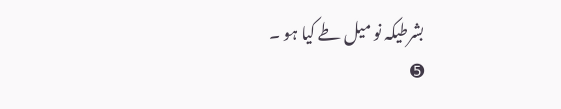بشرطیکہ نو میل طے کیا ہو ۔
➎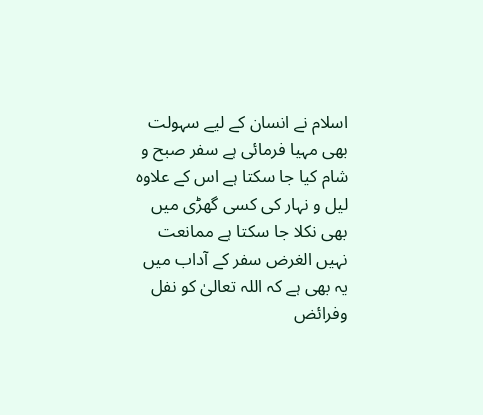اسلام نے انسان کے لیے سہولت بھی مہیا فرمائی ہے سفر صبح و شام کیا جا سکتا ہے اس کے علاوہ لیل و نہار کی کسی گھڑی میں بھی نکلا جا سکتا ہے ممانعت نہیں الغرض سفر کے آداب میں یہ بھی ہے کہ اللہ تعالیٰ کو نفل وفرائض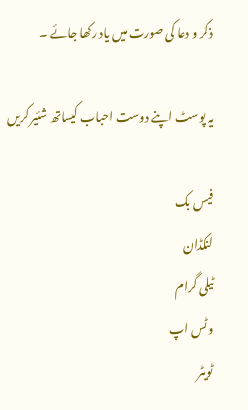ذکر و دعا کی صورت میں یاد رکھا جائے ۔

یہ پوسٹ اپنے دوست احباب کیساتھ شئیر کریں

فیس بک
لنکڈان
ٹیلی گرام
وٹس اپ
ٹویٹر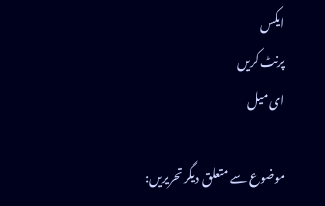ایکس
پرنٹ کریں
ای میل

موضوع سے متعلق دیگر تحریریں: